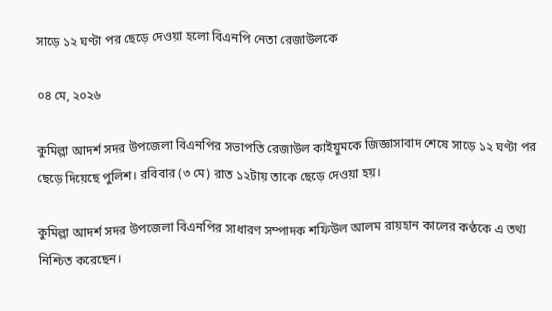সাড়ে ১২ ঘণ্টা পর ছেড়ে দেওয়া হলো বিএনপি নেতা রেজাউলকে

০৪ মে, ২০২৬

কুমিল্লা আদর্শ সদর উপজেলা বিএনপির সভাপতি রেজাউল কাইয়ুমকে জিজ্ঞাসাবাদ শেষে সাড়ে ১২ ঘণ্টা পর ছেড়ে দিয়েছে পুলিশ। রবিবার (৩ মে) রাত ১২টায় তাকে ছেড়ে দেওয়া হয়।

কুমিল্লা আদর্শ সদর উপজেলা বিএনপির সাধারণ সম্পাদক শফিউল আলম রায়হান কালের কণ্ঠকে এ তথ্য নিশ্চিত করেছেন।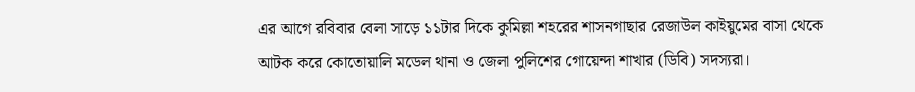এর আগে রবিবার বেলা সাড়ে ১১টার দিকে কুমিল্লা শহরের শাসনগাছার রেজাউল কাইয়ুমের বাসা থেকে আটক করে কোতোয়ালি মডেল থানা ও জেলা পুলিশের গোয়েন্দা শাখার (ডিবি) সদস্যরা।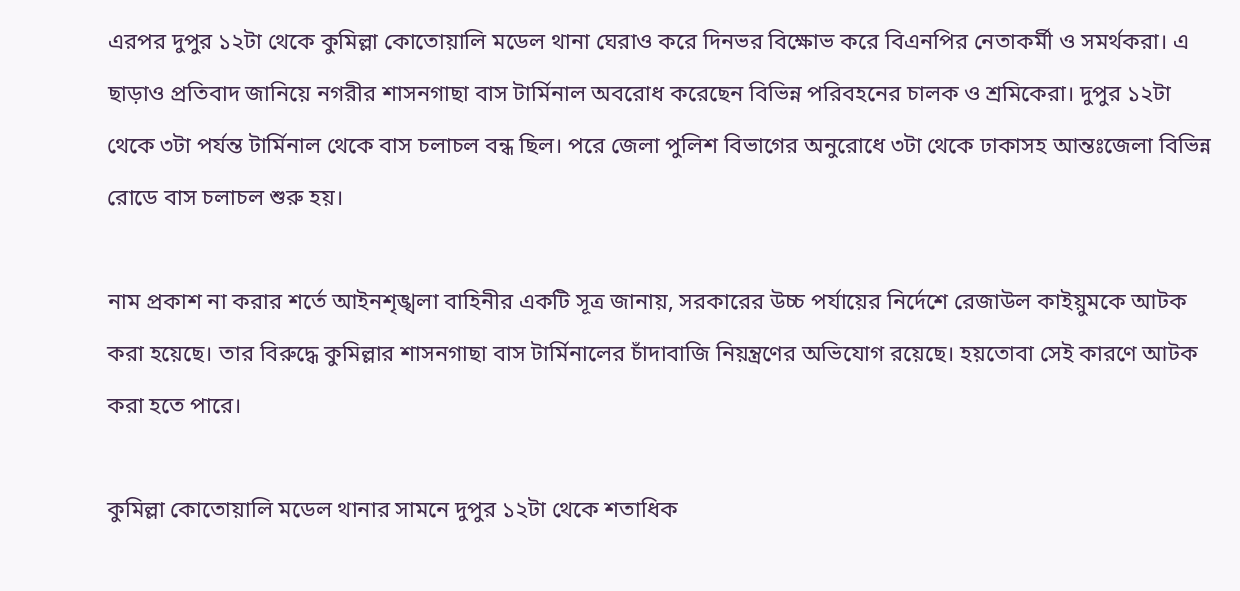এরপর দুপুর ১২টা থেকে কুমিল্লা কোতোয়ালি মডেল থানা ঘেরাও করে দিনভর বিক্ষোভ করে বিএনপির নেতাকর্মী ও সমর্থকরা। এ ছাড়াও প্রতিবাদ জানিয়ে নগরীর শাসনগাছা বাস টার্মিনাল অবরোধ করেছেন বিভিন্ন পরিবহনের চালক ও শ্রমিকেরা। দুপুর ১২টা থেকে ৩টা পর্যন্ত টার্মিনাল থেকে বাস চলাচল বন্ধ ছিল। পরে জেলা পুলিশ বিভাগের অনুরোধে ৩টা থেকে ঢাকাসহ আন্তঃজেলা বিভিন্ন রোডে বাস চলাচল শুরু হয়।

নাম প্রকাশ না করার শর্তে আইনশৃঙ্খলা বাহিনীর একটি সূত্র জানায়, সরকারের উচ্চ পর্যায়ের নির্দেশে রেজাউল কাইয়ুমকে আটক করা হয়েছে। তার বিরুদ্ধে কুমিল্লার শাসনগাছা বাস টার্মিনালের চাঁদাবাজি নিয়ন্ত্রণের অভিযোগ রয়েছে। হয়তোবা সেই কারণে আটক করা হতে পারে।

কুমিল্লা কোতোয়ালি মডেল থানার সামনে দুপুর ১২টা থেকে শতাধিক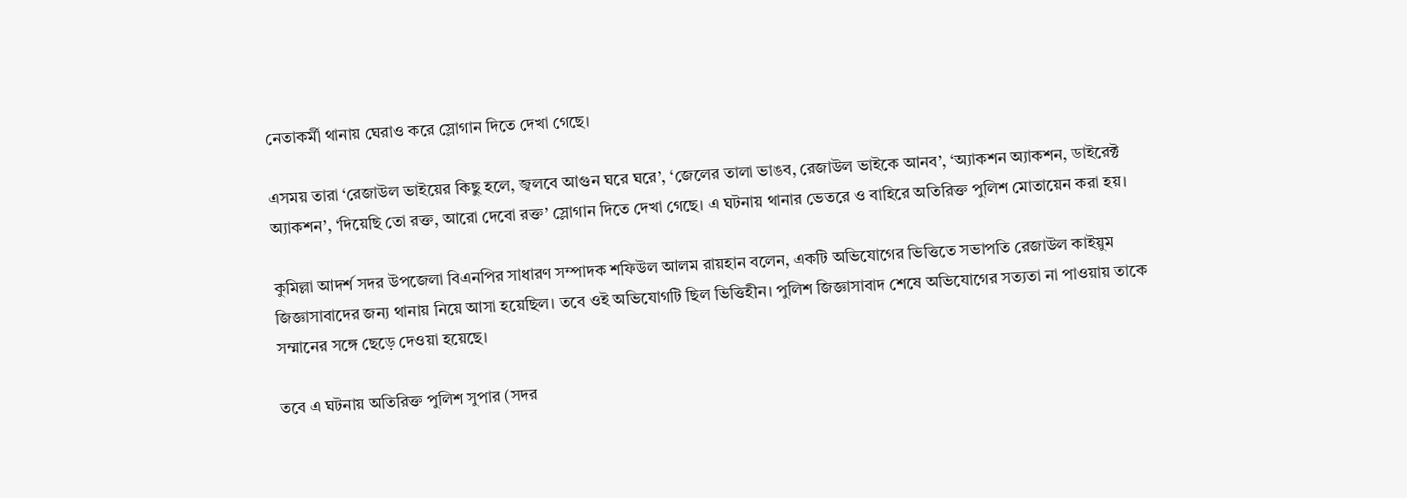নেতাকর্মী থানায় ঘেরাও করে স্লোগান দিতে দেখা গেছে।

এসময় তারা ‘রেজাউল ভাইয়ের কিছু হলে, জ্বলবে আগুন ঘরে ঘরে’, ‘জেলের তালা ভাঙব, রেজাউল ভাইকে আনব’, ‘অ্যাকশন অ্যাকশন, ডাইরেক্ট অ্যাকশন’, ‘দিয়েছি তো রক্ত, আরো দেবো রক্ত’ স্লোগান দিতে দেখা গেছে। এ ঘটনায় থানার ভেতরে ও বাহিরে অতিরিক্ত পুলিশ মোতায়েন করা হয়।

কুমিল্লা আদর্শ সদর উপজেলা বিএনপির সাধারণ সম্পাদক শফিউল আলম রায়হান বলেন, একটি অভিযোগের ভিত্তিতে সভাপতি রেজাউল কাইয়ুম জিজ্ঞাসাবাদের জন্য থানায় নিয়ে আসা হয়েছিল। তবে ওই অভিযোগটি ছিল ভিত্তিহীন। পুলিশ জিজ্ঞাসাবাদ শেষে অভিযোগের সত্যতা না পাওয়ায় তাকে সম্মানের সঙ্গে ছেড়ে দেওয়া হয়েছে।

তবে এ ঘটনায় অতিরিক্ত পুলিশ সুপার (সদর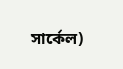সার্কেল)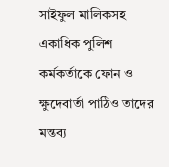সাইফুল মালিকসহ একাধিক পুলিশ কর্মকর্তাকে ফোন ও ক্ষুদেবার্তা পাঠিও তাদের মন্তব্য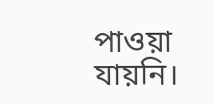পাওয়া যায়নি।